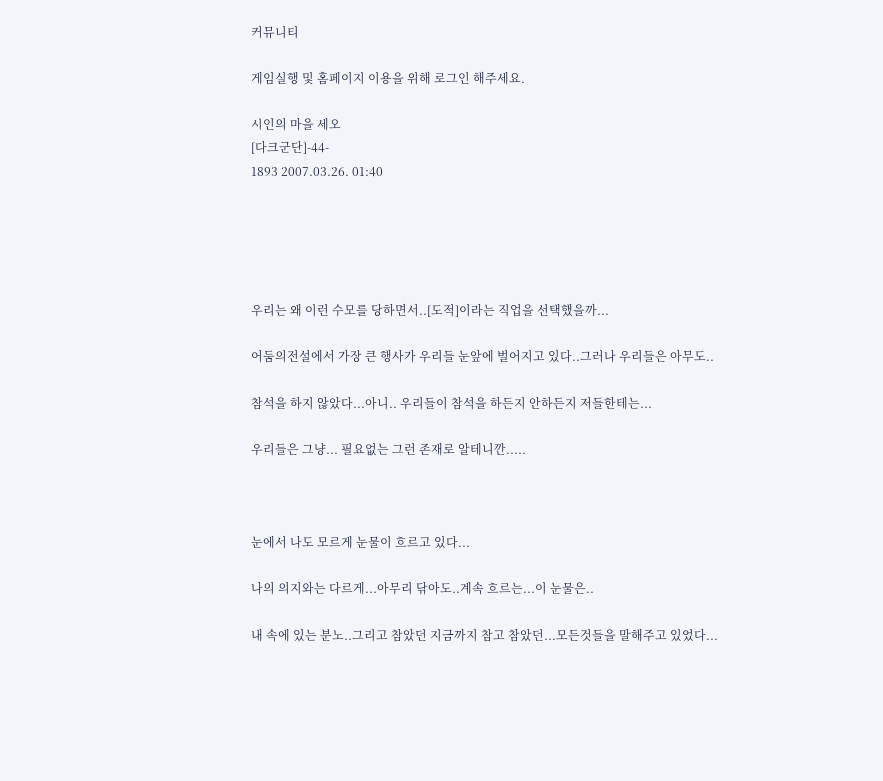커뮤니티

게임실행 및 홈페이지 이용을 위해 로그인 해주세요.

시인의 마을 세오
[다크군단]-44-
1893 2007.03.26. 01:40





우리는 왜 이런 수모를 당하면서..[도적]이라는 직업을 선택했을까...

어둠의전설에서 가장 큰 행사가 우리들 눈앞에 벌어지고 있다..그러나 우리들은 아무도..

참석을 하지 않았다...아니.. 우리들이 참석을 하든지 안하든지 저들한테는...

우리들은 그냥... 필요없는 그런 존재로 알테니깐.....



눈에서 나도 모르게 눈물이 흐르고 있다...

나의 의지와는 다르게...아무리 닦아도..계속 흐르는...이 눈물은..

내 속에 있는 분노..그리고 참았던 지금까지 참고 참았던...모든것들을 말해주고 있었다...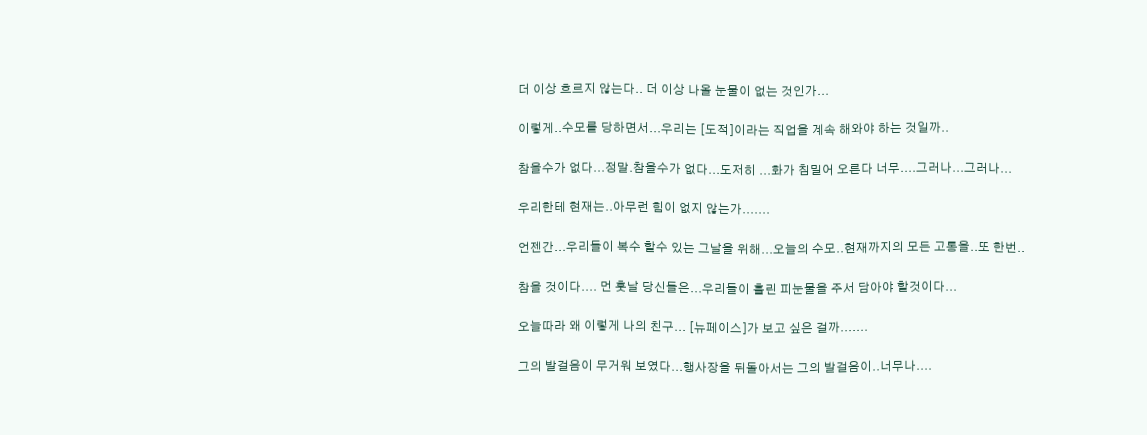더 이상 흐르지 않는다.. 더 이상 나올 눈물이 없는 것인가...

이렇게..수모를 당하면서...우리는 [도적]이라는 직업을 계속 해와야 하는 것일까..

참을수가 없다...정말.참을수가 없다...도저히 ...화가 침밀어 오른다 너무....그러나...그러나...

우리한테 현재는..아무런 힘이 없지 않는가.......

언젠간...우리들이 복수 할수 있는 그날을 위해...오늘의 수모..현재까지의 모든 고통을..또 한번..

참을 것이다.... 먼 훗날 당신들은...우리들이 흘린 피눈물을 주서 담아야 할것이다...

오늘따라 왜 이렇게 나의 친구... [뉴페이스]가 보고 싶은 걸까.......

그의 발걸음이 무거워 보였다...행사장을 뒤돌아서는 그의 발걸음이..너무나....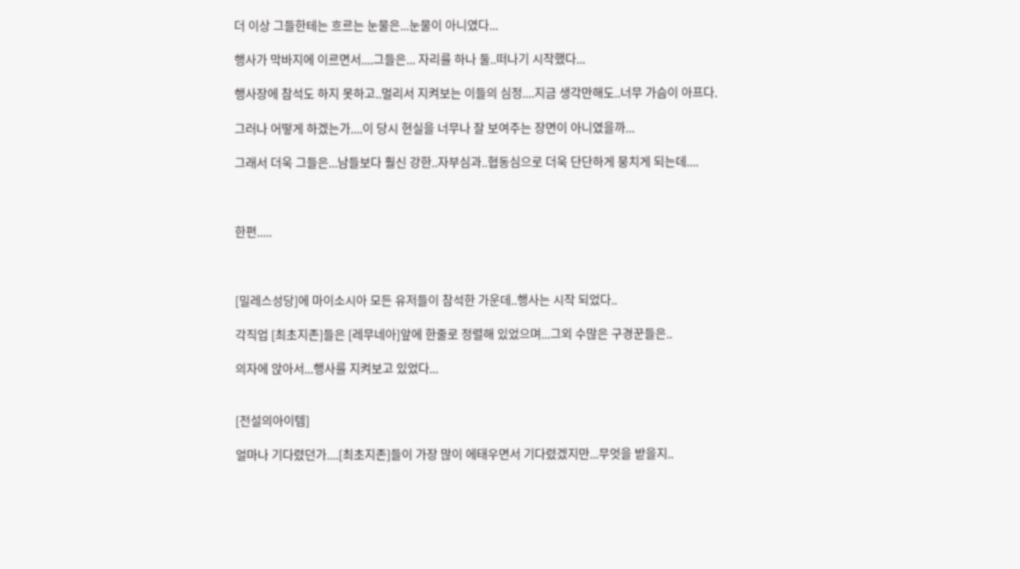더 이상 그들한테는 흐르는 눈물은...눈물이 아니였다...

행사가 막바지에 이르면서....그들은... 자리를 하나 둘..떠나기 시작했다...

행사장에 참석도 하지 못하고..멀리서 지켜보는 이들의 심정....지금 생각만해도..너무 가슴이 아프다.

그러나 어떻게 하겠는가....이 당시 현실을 너무나 잘 보여주는 장면이 아니였을까...

그래서 더욱 그들은...남들보다 훨신 강한..자부심과..협동심으로 더욱 단단하게 뭉치게 되는데....



한편.....



[밀레스성당]에 마이소시아 모든 유저들이 참석한 가운데..행사는 시작 되었다..

각직업 [최초지존]들은 [레무네아]앞에 한줄로 정렬해 있었으며...그외 수많은 구경꾼들은..

의자에 앉아서...행사를 지켜보고 있었다...


[전설의아이템]

얼마나 기다렸던가....[최초지존]들이 가장 많이 에태우면서 기다렸겠지만...무엇을 받을지..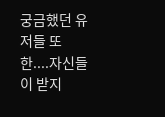궁금했던 유저들 또한....자신들이 받지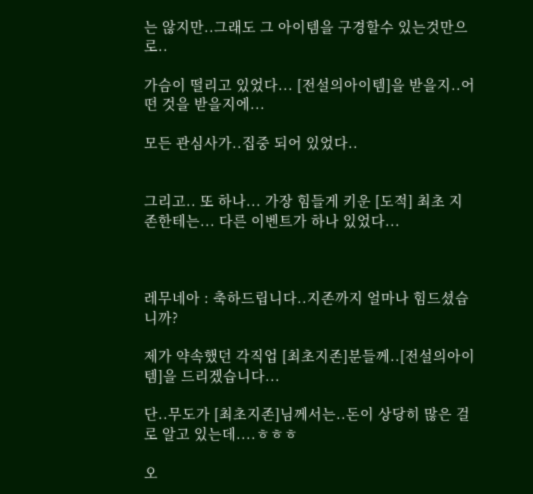는 않지만..그래도 그 아이템을 구경할수 있는것만으로..

가슴이 떨리고 있었다... [전설의아이템]을 받을지..어떤 것을 받을지에...

모든 관심사가..집중 되어 있었다..


그리고.. 또 하나... 가장 힘들게 키운 [도적] 최초 지존한테는... 다른 이벤트가 하나 있었다...



레무네아 : 축하드립니다..지존까지 얼마나 힘드셨습니까?

제가 약속했던 각직업 [최초지존]분들께..[전설의아이템]을 드리겠습니다...

단..무도가 [최초지존]님께서는..돈이 상당히 많은 걸로 알고 있는데....ㅎㅎㅎ

오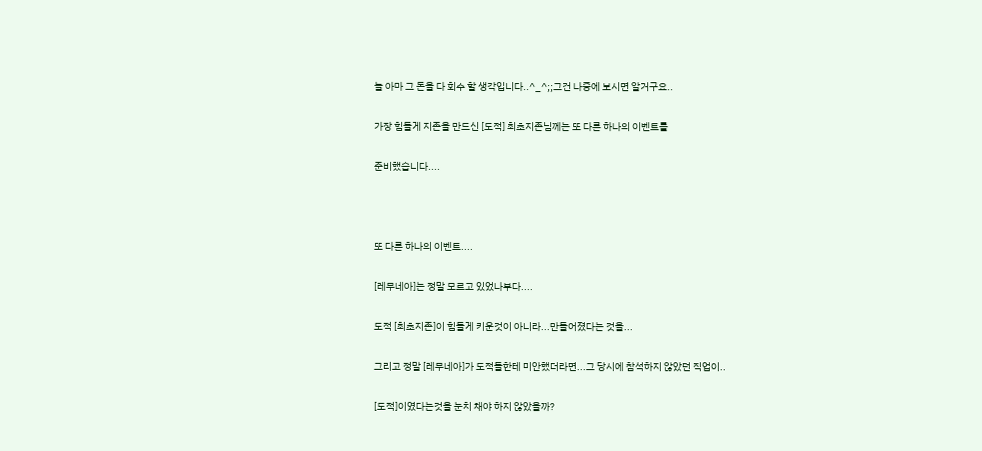늘 아마 그 돈을 다 회수 할 생각입니다..^_^;;그건 나중에 보시면 알거구요..

가장 힘들게 지존을 만드신 [도적] 최초지존님께는 또 다른 하나의 이벤트를

준비했습니다....



또 다른 하나의 이벤트....

[레무네아]는 정말 모르고 있었나부다....

도적 [최초지존]이 힘들게 키운것이 아니라...만들어졌다는 것을...

그리고 정말 [레무네아]가 도적들한테 미안했더라면...그 당시에 참석하지 않았던 직업이..

[도적]이였다는것을 눈치 채야 하지 않았을까?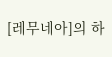[레무네아]의 하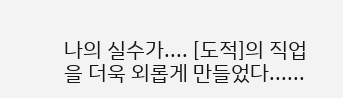나의 실수가.... [도적]의 직업을 더욱 외롭게 만들었다......